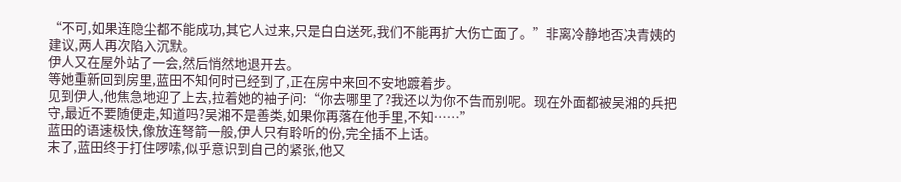“不可,如果连隐尘都不能成功,其它人过来,只是白白送死,我们不能再扩大伤亡面了。”非离冷静地否决青姨的建议,两人再次陷入沉默。
伊人又在屋外站了一会,然后悄然地退开去。
等她重新回到房里,蓝田不知何时已经到了,正在房中来回不安地踱着步。
见到伊人,他焦急地迎了上去,拉着她的袖子问:“你去哪里了?我还以为你不告而别呢。现在外面都被吴湘的兵把守,最近不要随便走,知道吗?吴湘不是善类,如果你再落在他手里,不知……”
蓝田的语速极快,像放连弩箭一般,伊人只有聆听的份,完全插不上话。
末了,蓝田终于打住啰嗦,似乎意识到自己的紧张,他又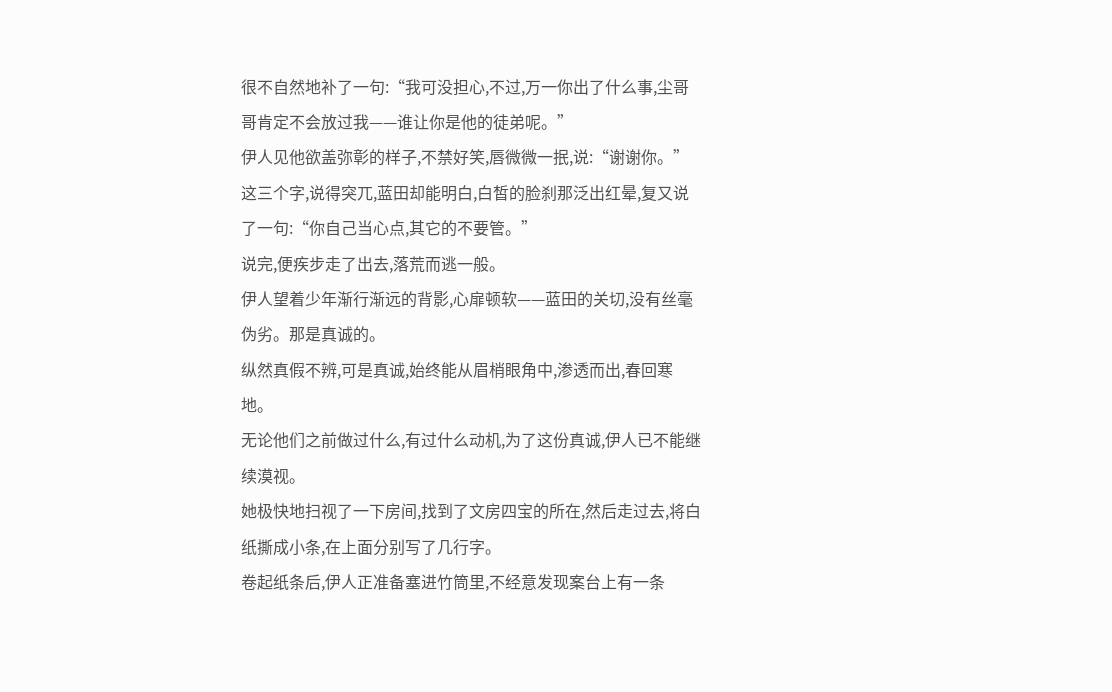很不自然地补了一句:“我可没担心,不过,万一你出了什么事,尘哥哥肯定不会放过我——谁让你是他的徒弟呢。”
伊人见他欲盖弥彰的样子,不禁好笑,唇微微一抿,说:“谢谢你。”
这三个字,说得突兀,蓝田却能明白,白皙的脸刹那泛出红晕,复又说了一句:“你自己当心点,其它的不要管。”
说完,便疾步走了出去,落荒而逃一般。
伊人望着少年渐行渐远的背影,心扉顿软——蓝田的关切,没有丝毫伪劣。那是真诚的。
纵然真假不辨,可是真诚,始终能从眉梢眼角中,渗透而出,春回寒地。
无论他们之前做过什么,有过什么动机,为了这份真诚,伊人已不能继续漠视。
她极快地扫视了一下房间,找到了文房四宝的所在,然后走过去,将白纸撕成小条,在上面分别写了几行字。
卷起纸条后,伊人正准备塞进竹筒里,不经意发现案台上有一条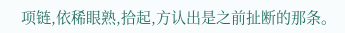项链,依稀眼熟,拾起,方认出是之前扯断的那条。